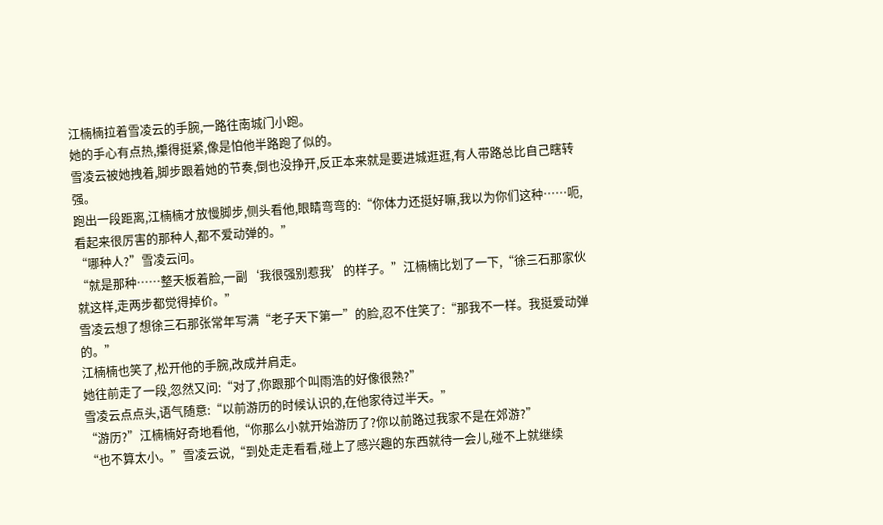江楠楠拉着雪凌云的手腕,一路往南城门小跑。
她的手心有点热,攥得挺紧,像是怕他半路跑了似的。
雪凌云被她拽着,脚步跟着她的节奏,倒也没挣开,反正本来就是要进城逛逛,有人带路总比自己瞎转强。
跑出一段距离,江楠楠才放慢脚步,侧头看他,眼睛弯弯的:“你体力还挺好嘛,我以为你们这种……呃,看起来很厉害的那种人,都不爱动弹的。”
“哪种人?”雪凌云问。
“就是那种……整天板着脸,一副‘我很强别惹我’的样子。”江楠楠比划了一下,“徐三石那家伙就这样,走两步都觉得掉价。”
雪凌云想了想徐三石那张常年写满“老子天下第一”的脸,忍不住笑了:“那我不一样。我挺爱动弹的。”
江楠楠也笑了,松开他的手腕,改成并肩走。
她往前走了一段,忽然又问:“对了,你跟那个叫雨浩的好像很熟?”
雪凌云点点头,语气随意:“以前游历的时候认识的,在他家待过半天。”
“游历?”江楠楠好奇地看他,“你那么小就开始游历了?你以前路过我家不是在郊游?”
“也不算太小。”雪凌云说,“到处走走看看,碰上了感兴趣的东西就待一会儿,碰不上就继续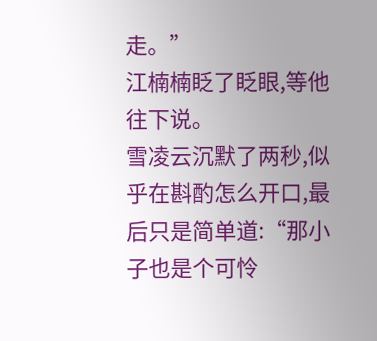走。”
江楠楠眨了眨眼,等他往下说。
雪凌云沉默了两秒,似乎在斟酌怎么开口,最后只是简单道:“那小子也是个可怜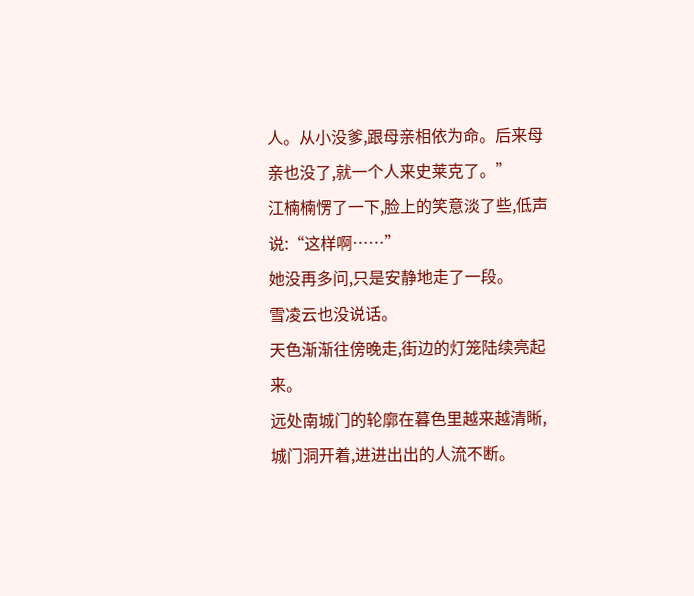人。从小没爹,跟母亲相依为命。后来母亲也没了,就一个人来史莱克了。”
江楠楠愣了一下,脸上的笑意淡了些,低声说:“这样啊……”
她没再多问,只是安静地走了一段。
雪凌云也没说话。
天色渐渐往傍晚走,街边的灯笼陆续亮起来。
远处南城门的轮廓在暮色里越来越清晰,城门洞开着,进进出出的人流不断。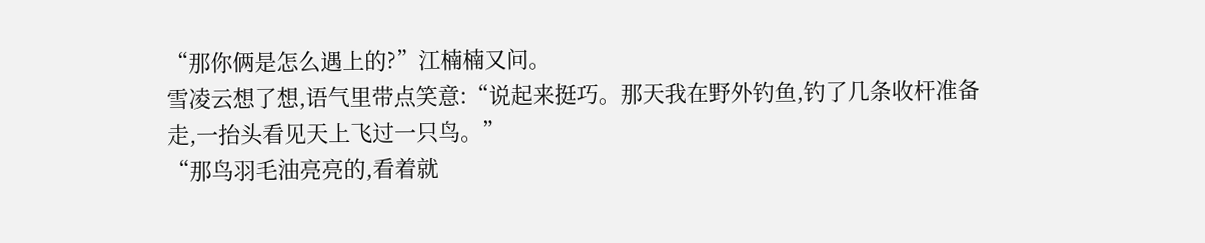“那你俩是怎么遇上的?”江楠楠又问。
雪凌云想了想,语气里带点笑意:“说起来挺巧。那天我在野外钓鱼,钓了几条收杆准备走,一抬头看见天上飞过一只鸟。”
“那鸟羽毛油亮亮的,看着就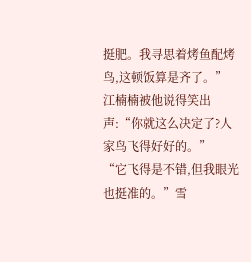挺肥。我寻思着烤鱼配烤鸟,这顿饭算是齐了。”
江楠楠被他说得笑出声:“你就这么决定了?人家鸟飞得好好的。”
“它飞得是不错,但我眼光也挺准的。”雪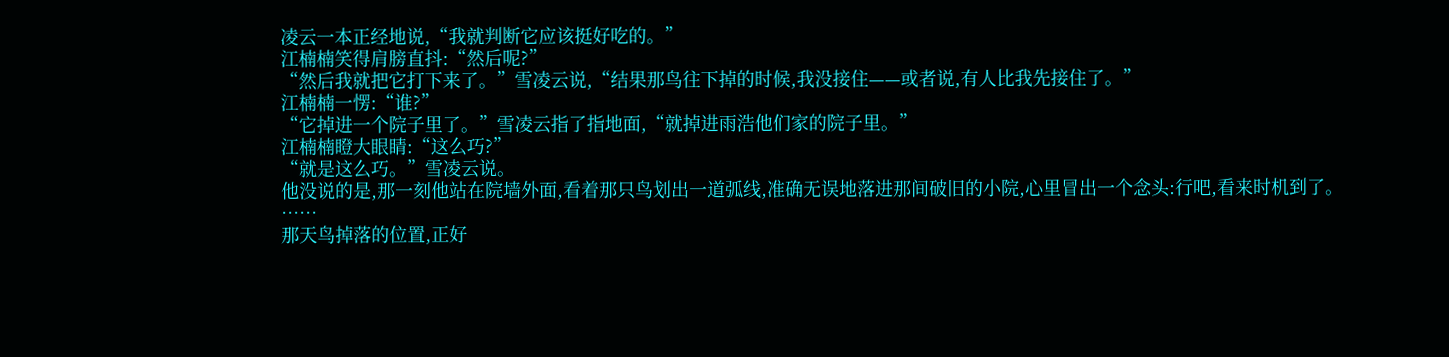凌云一本正经地说,“我就判断它应该挺好吃的。”
江楠楠笑得肩膀直抖:“然后呢?”
“然后我就把它打下来了。”雪凌云说,“结果那鸟往下掉的时候,我没接住——或者说,有人比我先接住了。”
江楠楠一愣:“谁?”
“它掉进一个院子里了。”雪凌云指了指地面,“就掉进雨浩他们家的院子里。”
江楠楠瞪大眼睛:“这么巧?”
“就是这么巧。”雪凌云说。
他没说的是,那一刻他站在院墙外面,看着那只鸟划出一道弧线,准确无误地落进那间破旧的小院,心里冒出一个念头:行吧,看来时机到了。
……
那天鸟掉落的位置,正好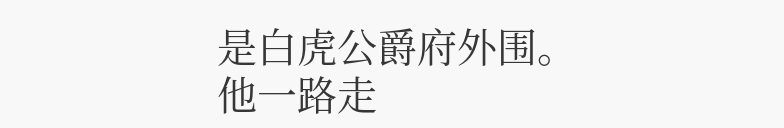是白虎公爵府外围。
他一路走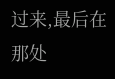过来,最后在那处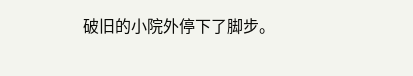破旧的小院外停下了脚步。